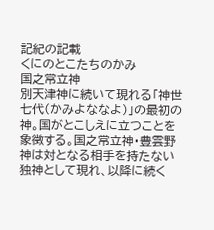記紀の記載
くにのとこたちのかみ
国之常立神
別天津神に続いて現れる「神世七代(かみよななよ)」の最初の神。国がとこしえに立つことを象徴する。国之常立神・豊雲野神は対となる相手を持たない独神として現れ、以降に続く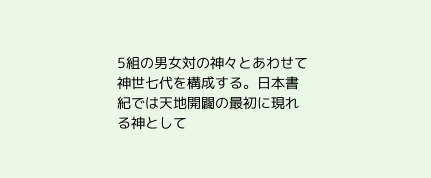5組の男女対の神々とあわせて神世七代を構成する。日本書紀では天地開闢の最初に現れる神として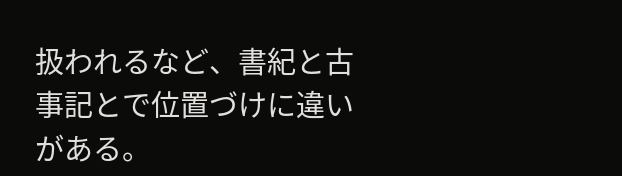扱われるなど、書紀と古事記とで位置づけに違いがある。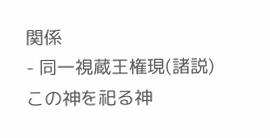関係
- 同一視蔵王権現(諸説)
この神を祀る神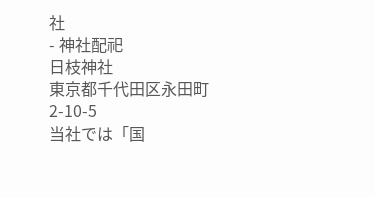社
- 神社配祀
日枝神社
東京都千代田区永田町2-10-5
当社では「国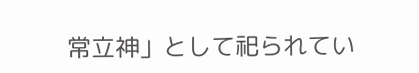常立神」として祀られてい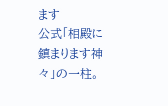ます
公式「相殿に鎮まります神々」の一柱。